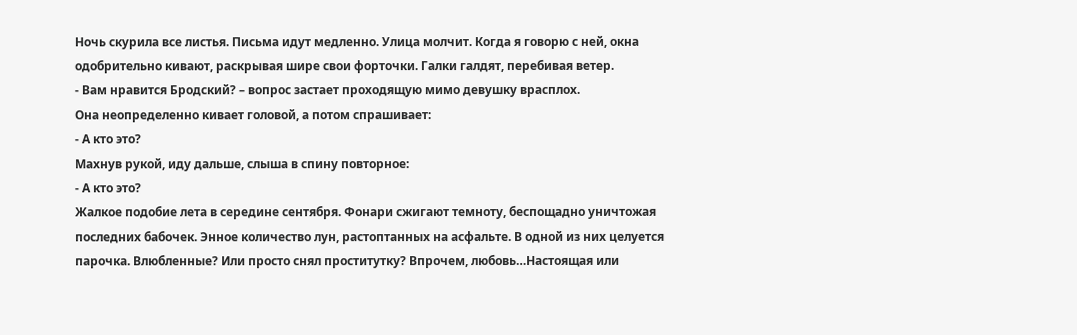Ночь скурила все листья. Письма идут медленно. Улица молчит. Когда я говорю с ней, окна одобрительно кивают, раскрывая шире свои форточки. Галки галдят, перебивая ветер.
- Вам нравится Бродский? – вопрос застает проходящую мимо девушку врасплох.
Она неопределенно кивает головой, а потом спрашивает:
- А кто это?
Махнув рукой, иду дальше, слыша в спину повторное:
- А кто это?
Жалкое подобие лета в середине сентября. Фонари сжигают темноту, беспощадно уничтожая последних бабочек. Энное количество лун, растоптанных на асфальте. В одной из них целуется парочка. Влюбленные? Или просто снял проститутку? Впрочем, любовь…Настоящая или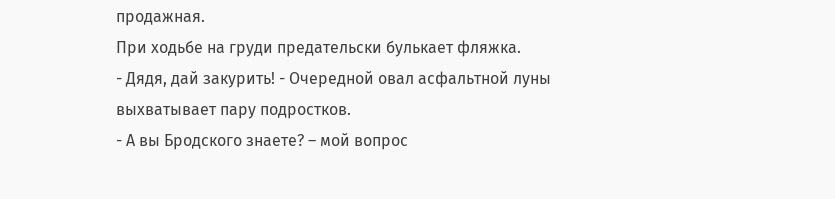продажная.
При ходьбе на груди предательски булькает фляжка.
- Дядя, дай закурить! - Очередной овал асфальтной луны выхватывает пару подростков.
- А вы Бродского знаете? – мой вопрос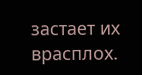застает их врасплох.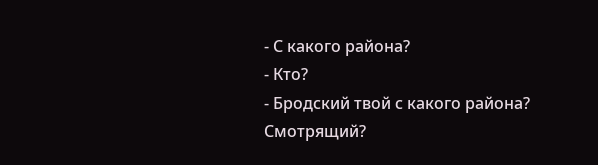- С какого района?
- Кто?
- Бродский твой с какого района? Смотрящий?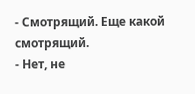- Смотрящий. Еще какой смотрящий.
- Нет, не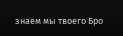знаем мы твоего Бро